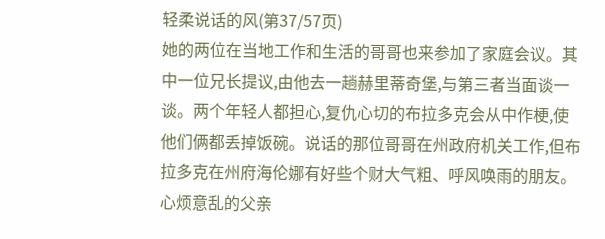轻柔说话的风(第37/57页)
她的两位在当地工作和生活的哥哥也来参加了家庭会议。其中一位兄长提议,由他去一趟赫里蒂奇堡,与第三者当面谈一谈。两个年轻人都担心,复仇心切的布拉多克会从中作梗,使他们俩都丢掉饭碗。说话的那位哥哥在州政府机关工作,但布拉多克在州府海伦娜有好些个财大气粗、呼风唤雨的朋友。
心烦意乱的父亲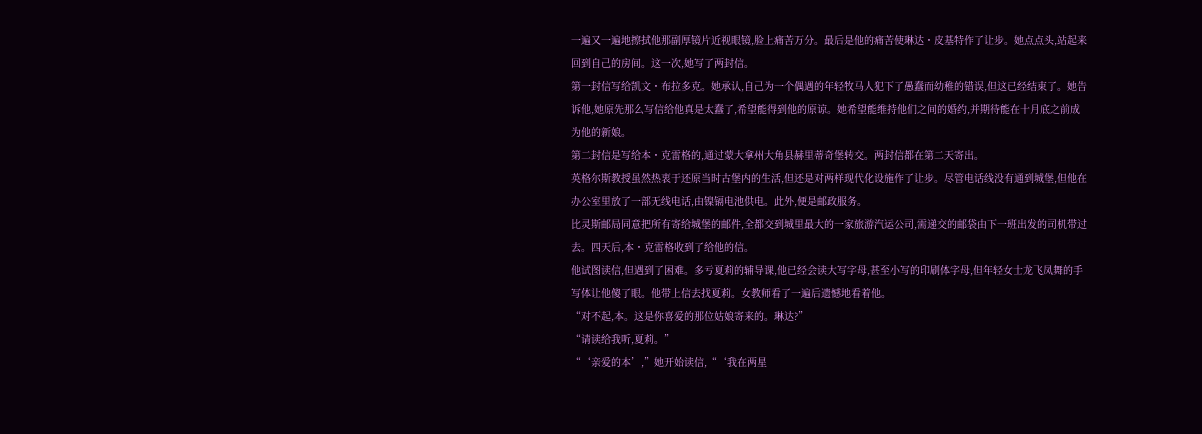一遍又一遍地擦拭他那副厚镜片近视眼镜,脸上痛苦万分。最后是他的痛苦使琳达・皮基特作了让步。她点点头,站起来回到自己的房间。这一次,她写了两封信。
第一封信写给凯文・布拉多克。她承认,自己为一个偶遇的年轻牧马人犯下了愚蠢而幼稚的错误,但这已经结束了。她告诉他,她原先那么写信给他真是太蠢了,希望能得到他的原谅。她希望能维持他们之间的婚约,并期待能在十月底之前成为他的新娘。
第二封信是写给本・克雷格的,通过蒙大拿州大角县赫里蒂奇堡转交。两封信都在第二天寄出。
英格尔斯教授虽然热衷于还原当时古堡内的生活,但还是对两样现代化设施作了让步。尽管电话线没有通到城堡,但他在办公室里放了一部无线电话,由镍镉电池供电。此外,便是邮政服务。
比灵斯邮局同意把所有寄给城堡的邮件,全都交到城里最大的一家旅游汽运公司,需递交的邮袋由下一班出发的司机带过去。四天后,本・克雷格收到了给他的信。
他试图读信,但遇到了困难。多亏夏莉的辅导课,他已经会读大写字母,甚至小写的印刷体字母,但年轻女士龙飞凤舞的手写体让他傻了眼。他带上信去找夏莉。女教师看了一遍后遗憾地看着他。
“对不起,本。这是你喜爱的那位姑娘寄来的。琳达?”
“请读给我听,夏莉。”
“‘亲爱的本’,”她开始读信,“‘我在两星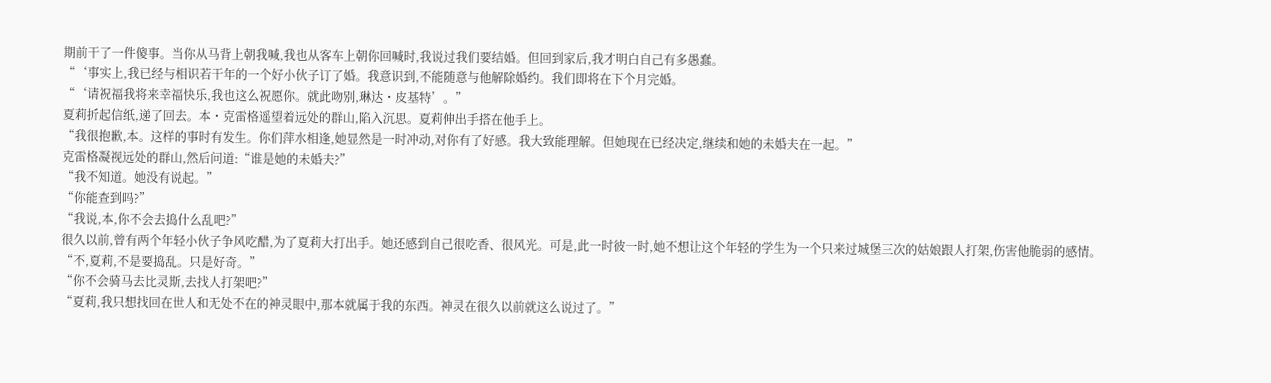期前干了一件傻事。当你从马背上朝我喊,我也从客车上朝你回喊时,我说过我们要结婚。但回到家后,我才明白自己有多愚蠢。
“‘事实上,我已经与相识若干年的一个好小伙子订了婚。我意识到,不能随意与他解除婚约。我们即将在下个月完婚。
“‘请祝福我将来幸福快乐,我也这么祝愿你。就此吻别,琳达・皮基特’。”
夏莉折起信纸,递了回去。本・克雷格遥望着远处的群山,陷入沉思。夏莉伸出手搭在他手上。
“我很抱歉,本。这样的事时有发生。你们萍水相逢,她显然是一时冲动,对你有了好感。我大致能理解。但她现在已经决定,继续和她的未婚夫在一起。”
克雷格凝视远处的群山,然后问道:“谁是她的未婚夫?”
“我不知道。她没有说起。”
“你能查到吗?”
“我说,本,你不会去捣什么乱吧?”
很久以前,曾有两个年轻小伙子争风吃醋,为了夏莉大打出手。她还感到自己很吃香、很风光。可是,此一时彼一时,她不想让这个年轻的学生为一个只来过城堡三次的姑娘跟人打架,伤害他脆弱的感情。
“不,夏莉,不是要捣乱。只是好奇。”
“你不会骑马去比灵斯,去找人打架吧?”
“夏莉,我只想找回在世人和无处不在的神灵眼中,那本就属于我的东西。神灵在很久以前就这么说过了。”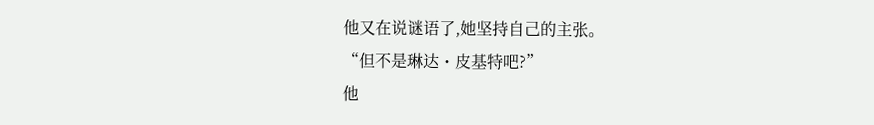他又在说谜语了,她坚持自己的主张。
“但不是琳达・皮基特吧?”
他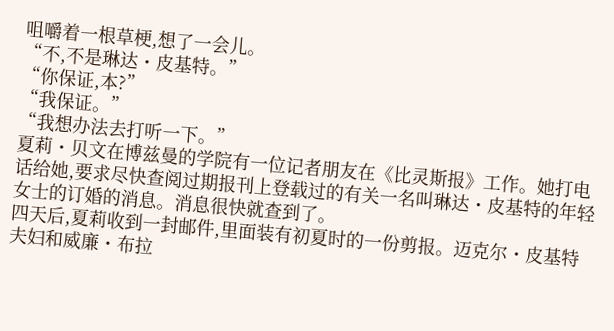咀嚼着一根草梗,想了一会儿。
“不,不是琳达・皮基特。”
“你保证,本?”
“我保证。”
“我想办法去打听一下。”
夏莉・贝文在博兹曼的学院有一位记者朋友在《比灵斯报》工作。她打电话给她,要求尽快查阅过期报刊上登载过的有关一名叫琳达・皮基特的年轻女士的订婚的消息。消息很快就查到了。
四天后,夏莉收到一封邮件,里面装有初夏时的一份剪报。迈克尔・皮基特夫妇和威廉・布拉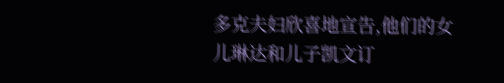多克夫妇欣喜地宣告,他们的女儿琳达和儿子凯文订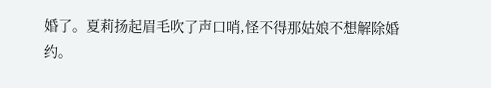婚了。夏莉扬起眉毛吹了声口哨,怪不得那姑娘不想解除婚约。